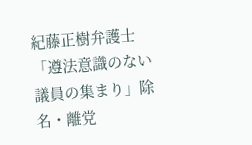紀藤正樹弁護士「遵法意識のない議員の集まり」除名・離党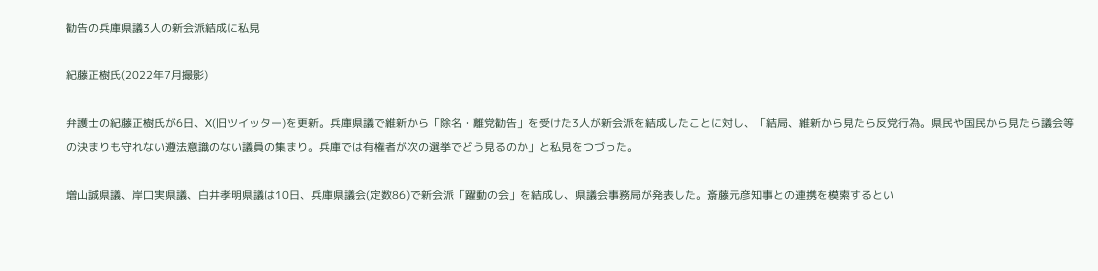勧告の兵庫県議3人の新会派結成に私見

紀藤正樹氏(2022年7月撮影)

弁護士の紀藤正樹氏が6日、X(旧ツイッター)を更新。兵庫県議で維新から「除名・離党勧告」を受けた3人が新会派を結成したことに対し、「結局、維新から見たら反党行為。県民や国民から見たら議会等の決まりも守れない遵法意識のない議員の集まり。兵庫では有権者が次の選挙でどう見るのか」と私見をつづった。

増山誠県議、岸口実県議、白井孝明県議は10日、兵庫県議会(定数86)で新会派「躍動の会」を結成し、県議会事務局が発表した。斎藤元彦知事との連携を模索するとい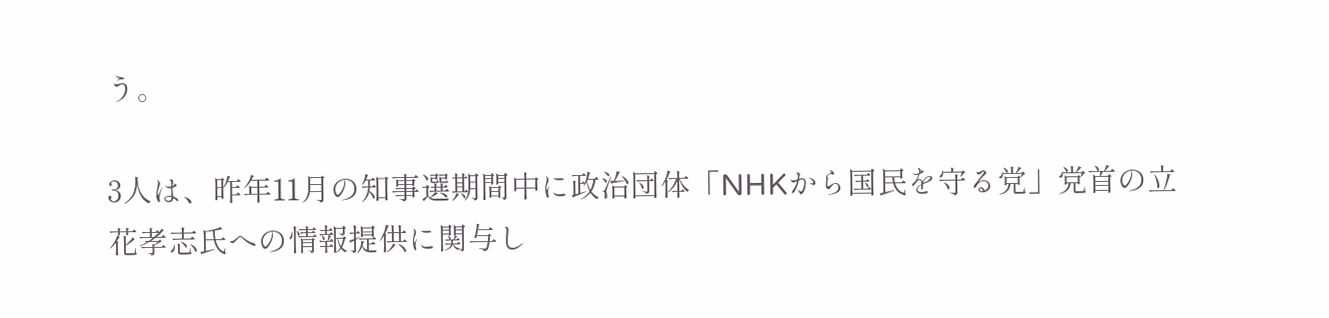う。

3人は、昨年11月の知事選期間中に政治団体「NHKから国民を守る党」党首の立花孝志氏への情報提供に関与し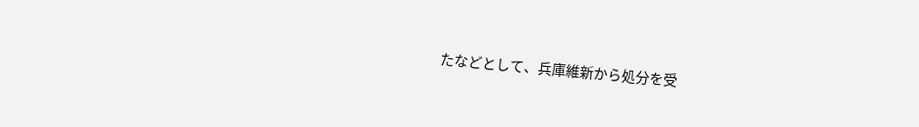たなどとして、兵庫維新から処分を受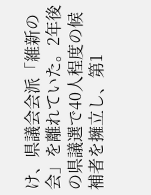け、県議会会派「維新の会」を離れていた。2年後の県議選で40人程度の候補者を擁立し、第1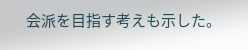会派を目指す考えも示した。